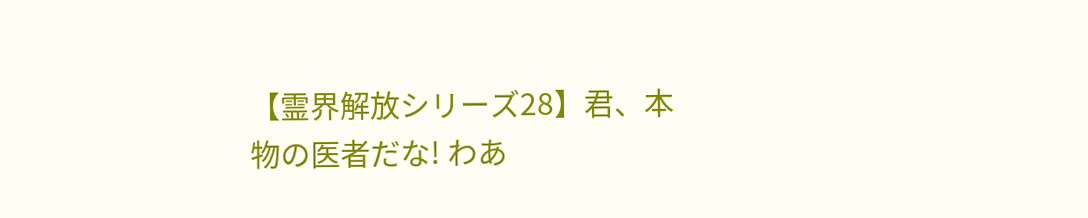【霊界解放シリーズ28】君、本物の医者だな! わあ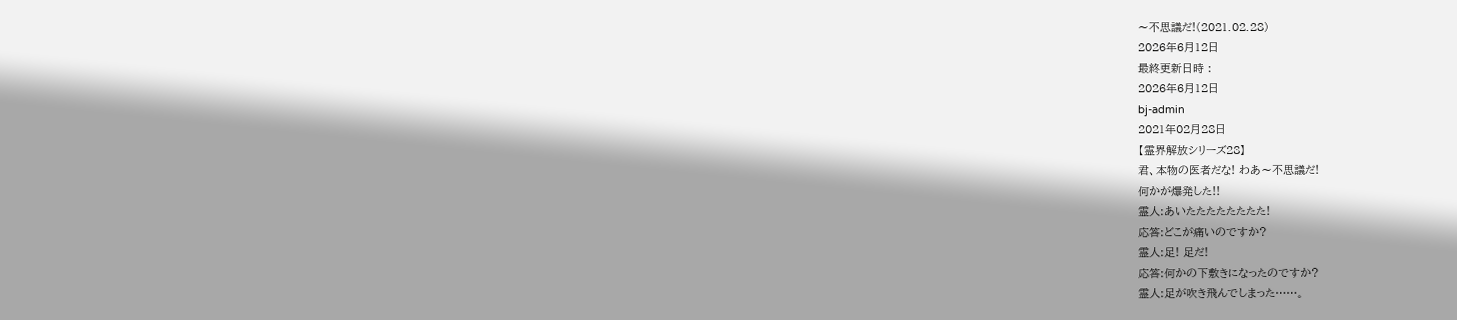〜不思議だ!(2021.02.28)
2026年6月12日
最終更新日時 :
2026年6月12日
bj-admin
2021年02月28日
【霊界解放シリーズ28】
君、本物の医者だな! わあ〜不思議だ!
何かが爆発した!!
霊人:あいたたたたたたたた!
応答:どこが痛いのですか?
霊人:足! 足だ!
応答:何かの下敷きになったのですか?
霊人:足が吹き飛んでしまった……。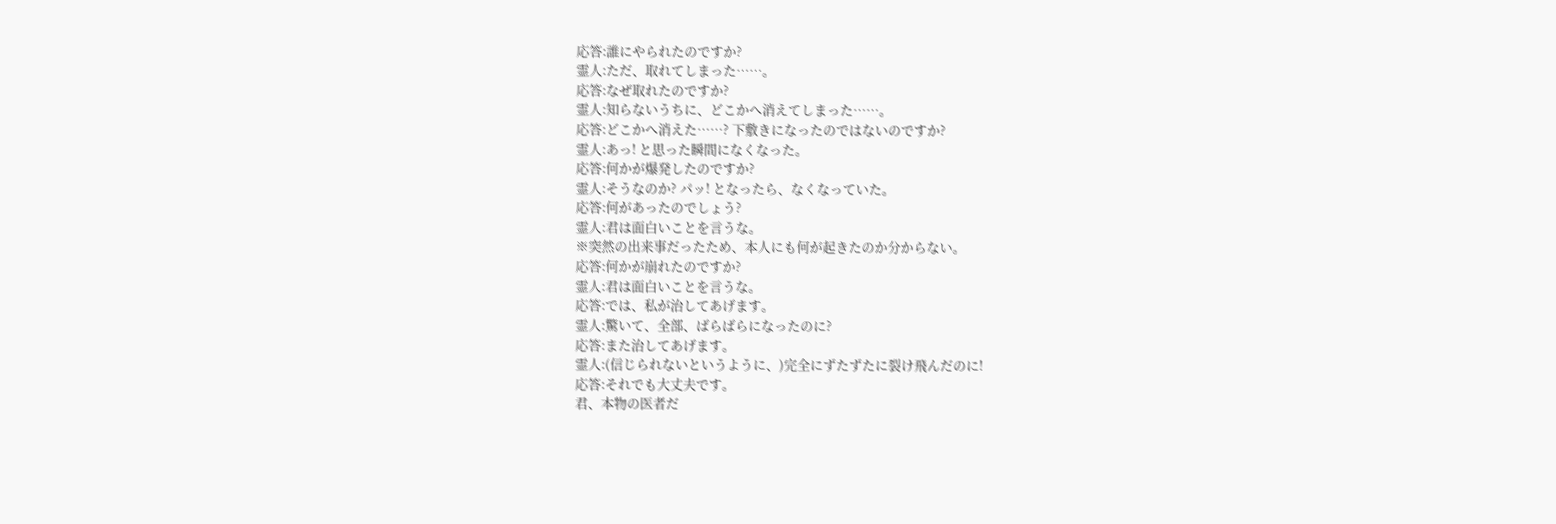応答:誰にやられたのですか?
霊人:ただ、取れてしまった……。
応答:なぜ取れたのですか?
霊人:知らないうちに、どこかへ消えてしまった……。
応答:どこかへ消えた……? 下敷きになったのではないのですか?
霊人:あっ! と思った瞬間になくなった。
応答:何かが爆発したのですか?
霊人:そうなのか? パッ! となったら、なくなっていた。
応答:何があったのでしょう?
霊人:君は面白いことを言うな。
※突然の出来事だったため、本人にも何が起きたのか分からない。
応答:何かが崩れたのですか?
霊人:君は面白いことを言うな。
応答:では、私が治してあげます。
霊人:驚いて、全部、ばらばらになったのに?
応答:また治してあげます。
霊人:(信じられないというように、)完全にずたずたに裂け飛んだのに!
応答:それでも大丈夫です。
君、本物の医者だ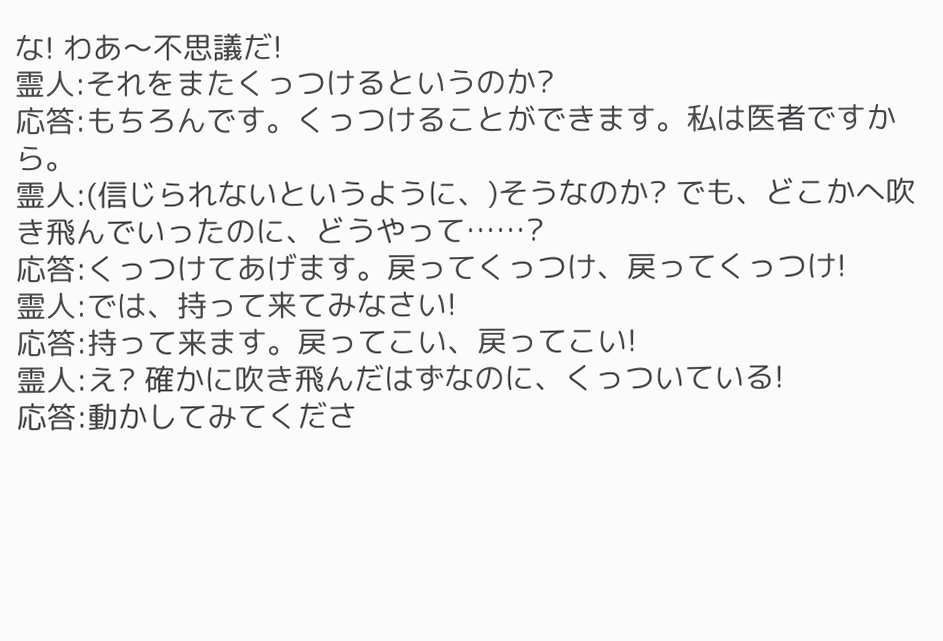な! わあ〜不思議だ!
霊人:それをまたくっつけるというのか?
応答:もちろんです。くっつけることができます。私は医者ですから。
霊人:(信じられないというように、)そうなのか? でも、どこかへ吹き飛んでいったのに、どうやって……?
応答:くっつけてあげます。戻ってくっつけ、戻ってくっつけ!
霊人:では、持って来てみなさい!
応答:持って来ます。戻ってこい、戻ってこい!
霊人:え? 確かに吹き飛んだはずなのに、くっついている!
応答:動かしてみてくださ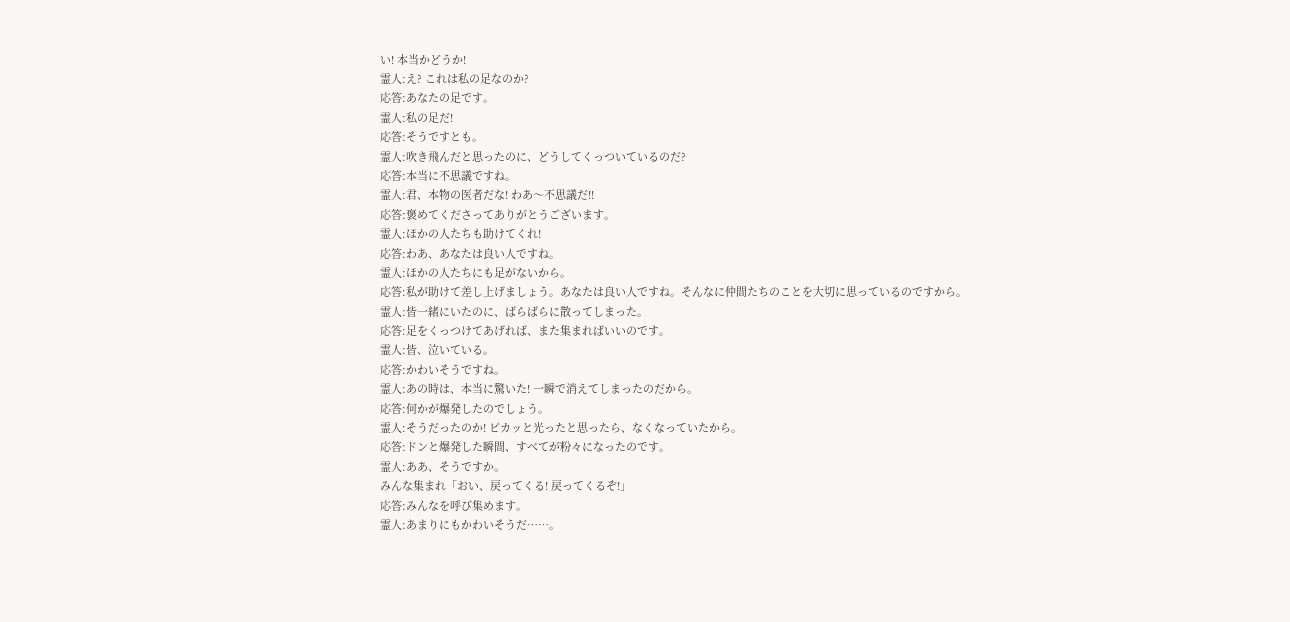い! 本当かどうか!
霊人:え? これは私の足なのか?
応答:あなたの足です。
霊人:私の足だ!
応答:そうですとも。
霊人:吹き飛んだと思ったのに、どうしてくっついているのだ?
応答:本当に不思議ですね。
霊人:君、本物の医者だな! わあ〜不思議だ!!
応答:褒めてくださってありがとうございます。
霊人:ほかの人たちも助けてくれ!
応答:わあ、あなたは良い人ですね。
霊人:ほかの人たちにも足がないから。
応答:私が助けて差し上げましょう。あなたは良い人ですね。そんなに仲間たちのことを大切に思っているのですから。
霊人:皆一緒にいたのに、ばらばらに散ってしまった。
応答:足をくっつけてあげれば、また集まればいいのです。
霊人:皆、泣いている。
応答:かわいそうですね。
霊人:あの時は、本当に驚いた! 一瞬で消えてしまったのだから。
応答:何かが爆発したのでしょう。
霊人:そうだったのか! ピカッと光ったと思ったら、なくなっていたから。
応答:ドンと爆発した瞬間、すべてが粉々になったのです。
霊人:ああ、そうですか。
みんな集まれ「おい、戻ってくる! 戻ってくるぞ!」
応答:みんなを呼び集めます。
霊人:あまりにもかわいそうだ……。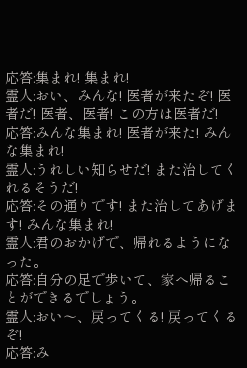応答:集まれ! 集まれ!
霊人:おい、みんな! 医者が来たぞ! 医者だ! 医者、医者! この方は医者だ!
応答:みんな集まれ! 医者が来た! みんな集まれ!
霊人:うれしい知らせだ! また治してくれるそうだ!
応答:その通りです! また治してあげます! みんな集まれ!
霊人:君のおかげで、帰れるようになった。
応答:自分の足で歩いて、家へ帰ることができるでしょう。
霊人:おい〜、戻ってくる! 戻ってくるぞ!
応答:み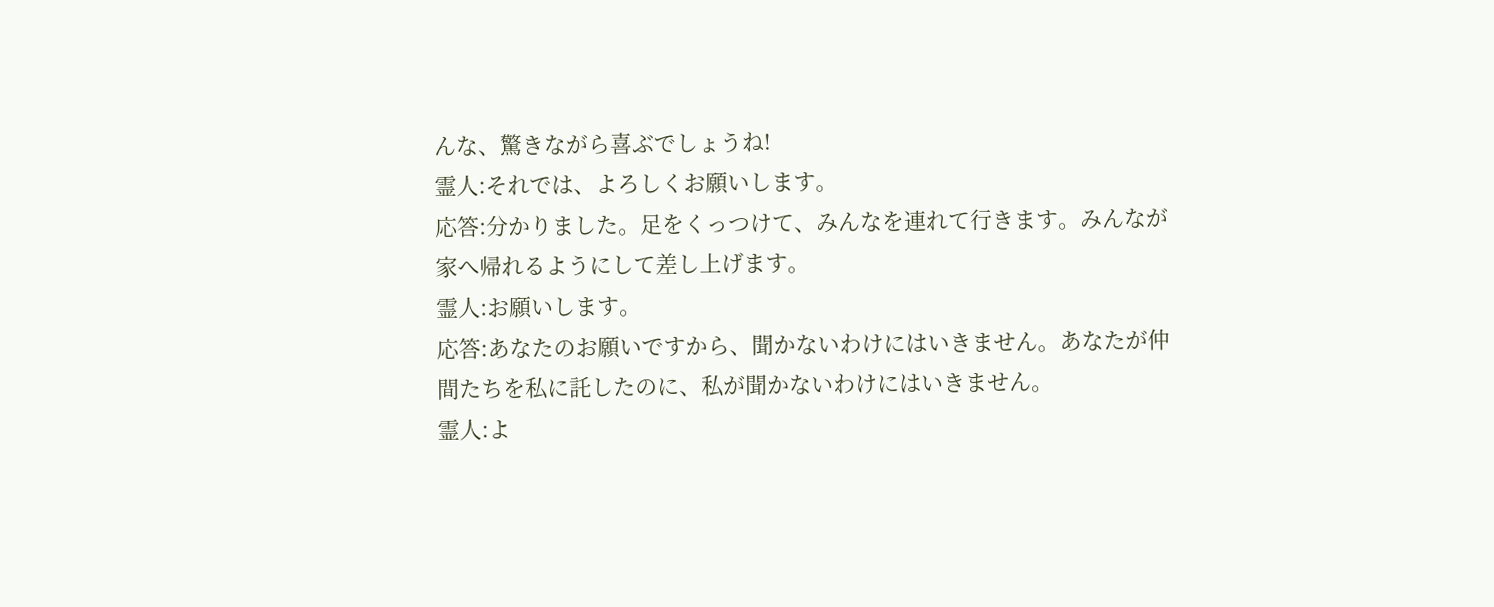んな、驚きながら喜ぶでしょうね!
霊人:それでは、よろしくお願いします。
応答:分かりました。足をくっつけて、みんなを連れて行きます。みんなが家へ帰れるようにして差し上げます。
霊人:お願いします。
応答:あなたのお願いですから、聞かないわけにはいきません。あなたが仲間たちを私に託したのに、私が聞かないわけにはいきません。
霊人:よ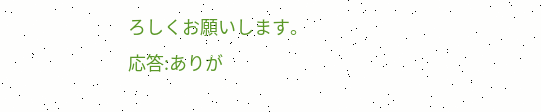ろしくお願いします。
応答:ありが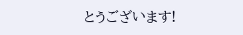とうございます!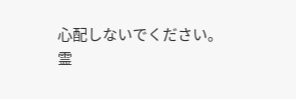心配しないでください。
霊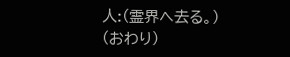人:(霊界へ去る。)
(おわり)